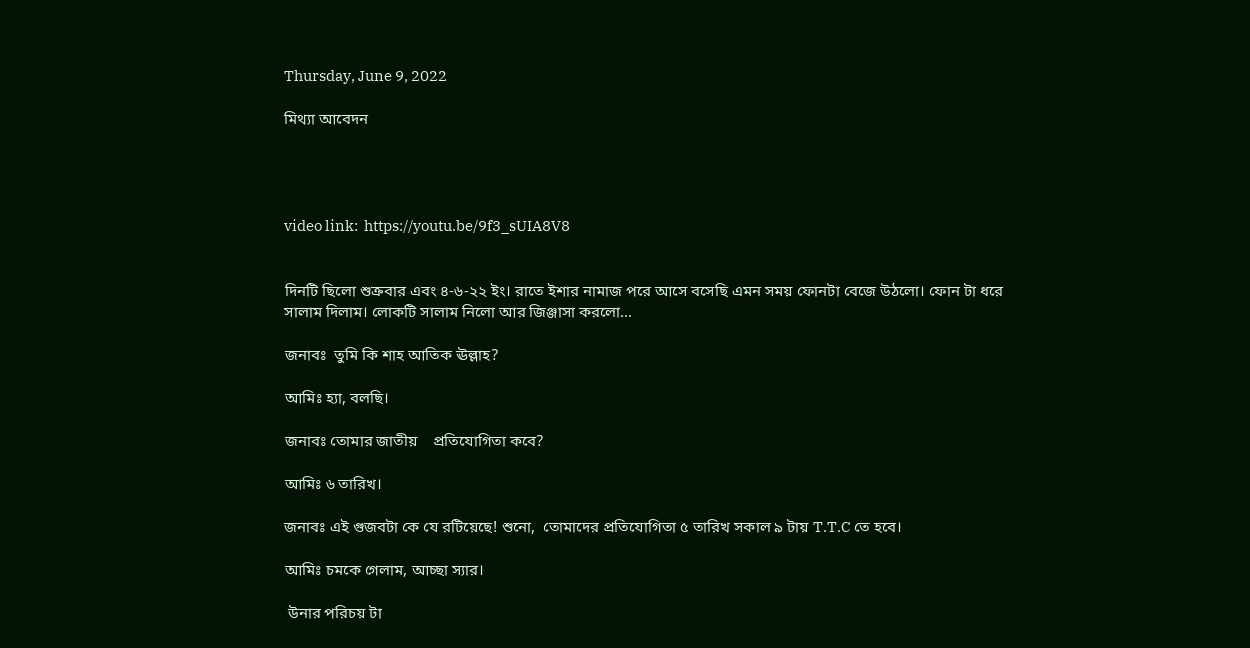Thursday, June 9, 2022

মিথ্যা আবেদন




video link:  https://youtu.be/9f3_sUIA8V8


দিনটি ছিলো শুক্রবার এবং ৪-৬-২২ ইং। রাতে ইশার নামাজ পরে আসে বসেছি এমন সময় ফোনটা বেজে উঠলো। ফোন টা ধরে সালাম দিলাম। লোকটি সালাম নিলো আর জিঞ্জাসা করলো...

জনাবঃ  তুমি কি শাহ আতিক ঊল্লাহ?

আমিঃ হ্যা, বলছি।

জনাবঃ তোমার জাতীয়    প্রতিযোগিতা কবে?

আমিঃ ৬ তারিখ।

জনাবঃ এই গুজবটা কে যে রটিয়েছে! শুনো,  তোমাদের প্রতিযোগিতা ৫ তারিখ সকাল ৯ টায় T.T.C তে হবে।

আমিঃ চমকে গেলাম, আচ্ছা স্যার।

 উনার পরিচয় টা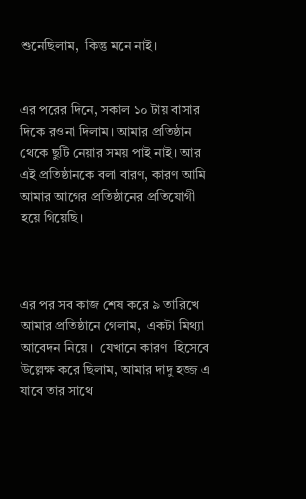শুনেছিলাম,  কিন্তু মনে নাই।


এর পরের দিনে, সকাল ১০ টায় বাসার দিকে রওনা দিলাম। আমার প্রতিষ্ঠান থেকে ছুটি নেয়ার সময় পাই নাই। আর এই প্রতিষ্ঠানকে বলা বারণ, কারণ আমি আমার আগের প্রতিষ্ঠানের প্রতিযোগী হয়ে গিয়েছি।



এর পর সব কাজ শেষ করে ৯ তারিখে আমার প্রতিষ্ঠানে গেলাম,  একটা মিথ্যা আবেদন নিয়ে।  যেখানে কারণ  হিসেবে উল্লেক্ষ করে ছিলাম, আমার দাদু হজ্জ এ যাবে তার সাথে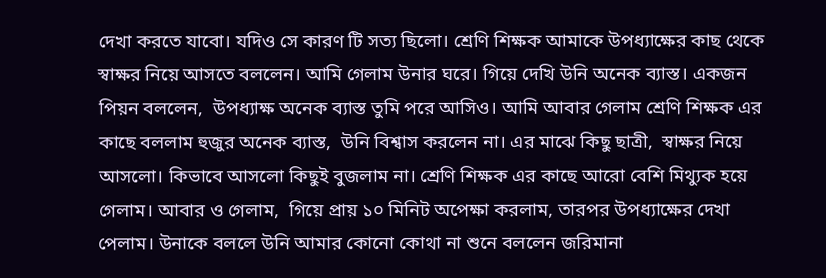দেখা করতে যাবো। যদিও সে কারণ টি সত্য ছিলো। শ্রেণি শিক্ষক আমাকে উপধ্যাক্ষের কাছ থেকে স্বাক্ষর নিয়ে আসতে বললেন। আমি গেলাম উনার ঘরে। গিয়ে দেখি উনি অনেক ব্যাস্ত। একজন পিয়ন বললেন,  উপধ্যাক্ষ অনেক ব্যাস্ত তুমি পরে আসিও। আমি আবার গেলাম শ্রেণি শিক্ষক এর কাছে বললাম হুজুর অনেক ব্যাস্ত,  উনি বিশ্বাস করলেন না। এর মাঝে কিছু ছাত্রী,  স্বাক্ষর নিয়ে আসলো। কিভাবে আসলো কিছুই বুজলাম না। শ্রেণি শিক্ষক এর কাছে আরো বেশি মিথ্যুক হয়ে গেলাম। আবার ও গেলাম,  গিয়ে প্রায় ১০ মিনিট অপেক্ষা করলাম, তারপর উপধ্যাক্ষের দেখা পেলাম। উনাকে বললে উনি আমার কোনো কোথা না শুনে বললেন জরিমানা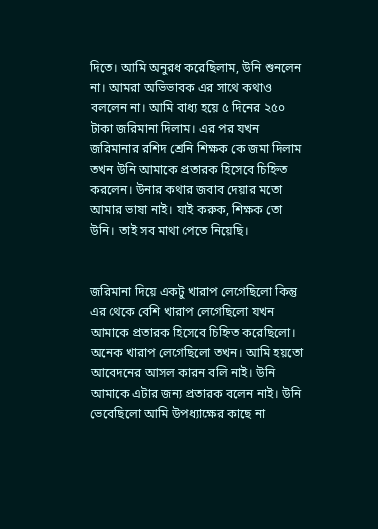দিতে। আমি অনুরধ করেছিলাম, উনি শুনলেন না। আমরা অভিভাবক এর সাথে কথাও বললেন না। আমি বাধ্য হয়ে ৫ দিনের ২৫০ টাকা জরিমানা দিলাম। এর পর যখন জরিমানার রশিদ শ্রেনি শিক্ষক কে জমা দিলাম তখন উনি আমাকে প্রতারক হিসেবে চিহ্নিত করলেন। উনার কথার জবাব দেয়ার মতো আমার ভাষা নাই। যাই করুক, শিক্ষক তো উনি। তাই সব মাথা পেতে নিয়েছি।


জরিমানা দিয়ে একটু খারাপ লেগেছিলো কিন্তু এর থেকে বেশি খারাপ লেগেছিলো যখন আমাকে প্রতারক হিসেবে চিহ্নিত করেছিলো। অনেক খারাপ লেগেছিলো তখন। আমি হয়তো আবেদনের আসল কারন বলি নাই। উনি আমাকে এটার জন্য প্রতারক বলেন নাই। উনি ভেবেছিলো আমি উপধ্যাক্ষের কাছে না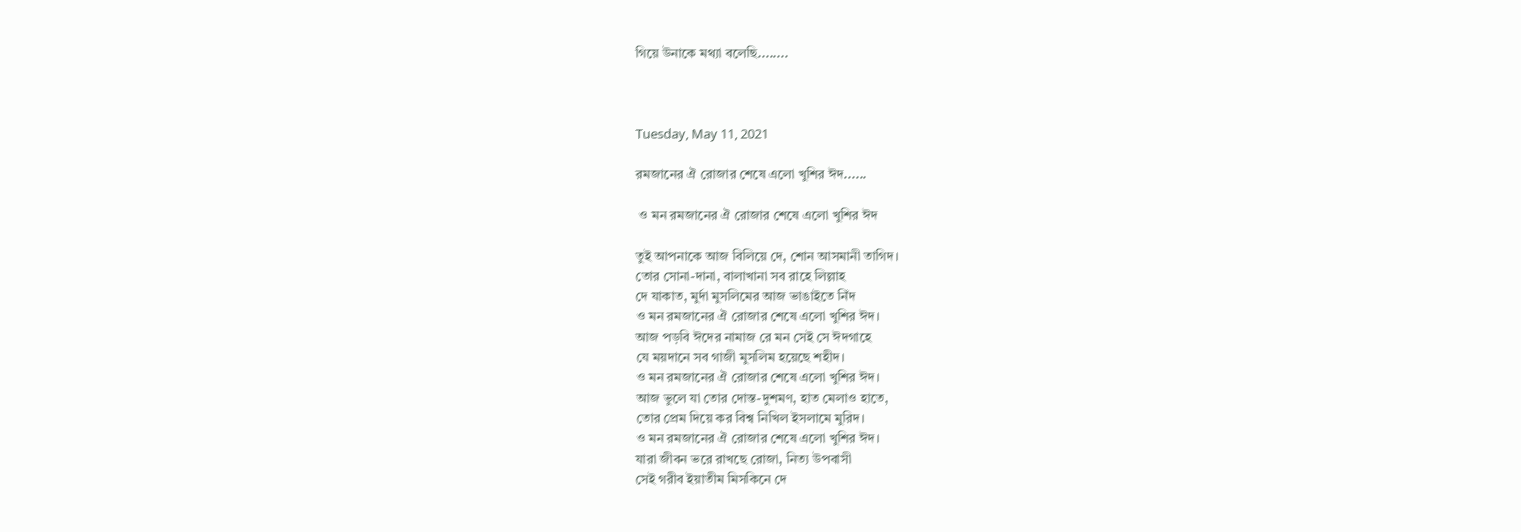গিয়ে উনাকে মথ্যা বলেছি........



Tuesday, May 11, 2021

রমজানের ঐ রোজার শেষে এলো খুশির ঈদ......

 ও মন রমজানের ঐ রোজার শেষে এলো খুশির ঈদ

তুই আপনাকে আজ বিলিয়ে দে, শোন আসমানী তাগিদ।
তোর সোনা-দানা, বালাখানা সব রাহে লিল্লাহ
দে যাকাত, মুর্দা মুসলিমের আজ ভাঙাইতে নিঁদ
ও মন রমজানের ঐ রোজার শেষে এলো খুশির ঈদ।
আজ পড়বি ঈদের নামাজ রে মন সেই সে ঈদগাহে
যে ময়দানে সব গাজী মুসলিম হয়েছে শহীদ।
ও মন রমজানের ঐ রোজার শেষে এলো খুশির ঈদ।
আজ ভুলে যা তোর দোস্ত-দুশমণ, হাত মেলাও হাতে,
তোর প্রেম দিয়ে কর বিশ্ব নিখিল ইসলামে মুরিদ।
ও মন রমজানের ঐ রোজার শেষে এলো খুশির ঈদ।
যারা জীবন ভরে রাখছে রোজা, নিত্য উপবাসী
সেই গরীব ইয়াতীম মিসকিনে দে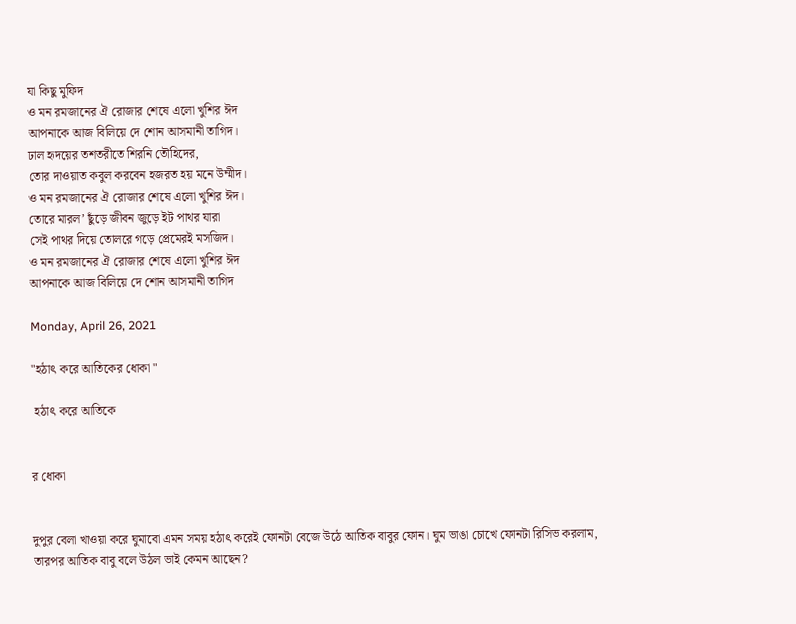যা কিছু মুফিদ
ও মন রমজানের ঐ রোজার শেষে এলো খুশির ঈদ
আপনাকে আজ বিলিয়ে দে শোন আসমানী তাগিদ।
ঢাল হৃদয়ের তশতরীতে শিরনি তৌহিদের,
তোর দাওয়াত কবুল করবেন হজরত হয় মনে উম্মীদ।
ও মন রমজানের ঐ রোজার শেষে এলো খুশির ঈদ।
তোরে মারল’ ছুঁড়ে জীবন জুড়ে ইট পাথর যারা
সেই পাথর দিয়ে তোলরে গড়ে প্রেমেরই মসজিদ।
ও মন রমজানের ঐ রোজার শেষে এলো খুশির ঈদ
আপনাকে আজ বিলিয়ে দে শোন আসমানী তাগিদ

Monday, April 26, 2021

"হঠাৎ করে আতিকের ধোকা "

 হঠাৎ করে আতিকে


র ধোকা


দুপুর বেলা খাওয়া করে ঘুমাবো এমন সময় হঠাৎ করেই ফোনটা বেজে উঠে আতিক বাবুর ফোন। ঘুম ভাঙা চোখে ফোনটা রিসিভ করলাম, তারপর আতিক বাবু বলে উঠল ভাই কেমন আছেন?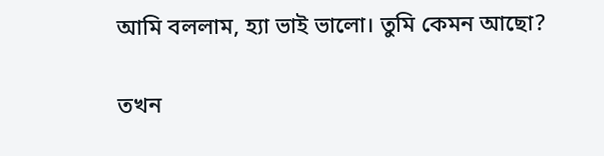আমি বললাম, হ্যা ভাই ভালো। তুমি কেমন আছো?

তখন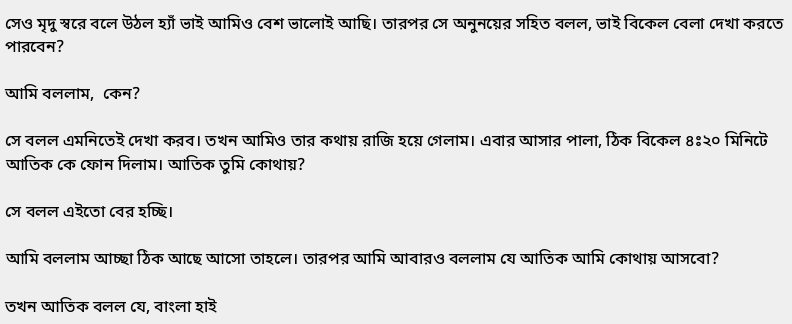সেও মৃদু স্বরে বলে উঠল হ্যাঁ ভাই আমিও বেশ ভালোই আছি। তারপর সে অনুনয়ের সহিত বলল, ভাই বিকেল বেলা দেখা করতে পারবেন?

আমি বললাম,  কেন?

সে বলল এমনিতেই দেখা করব। তখন আমিও তার কথায় রাজি হয়ে গেলাম। এবার আসার পালা, ঠিক বিকেল ৪ঃ২০ মিনিটে আতিক কে ফোন দিলাম। আতিক তুমি কোথায়?

সে বলল এইতো বের হচ্ছি।

আমি বললাম আচ্ছা ঠিক আছে আসো তাহলে। তারপর আমি আবারও বললাম যে আতিক আমি কোথায় আসবো?

তখন আতিক বলল যে, বাংলা হাই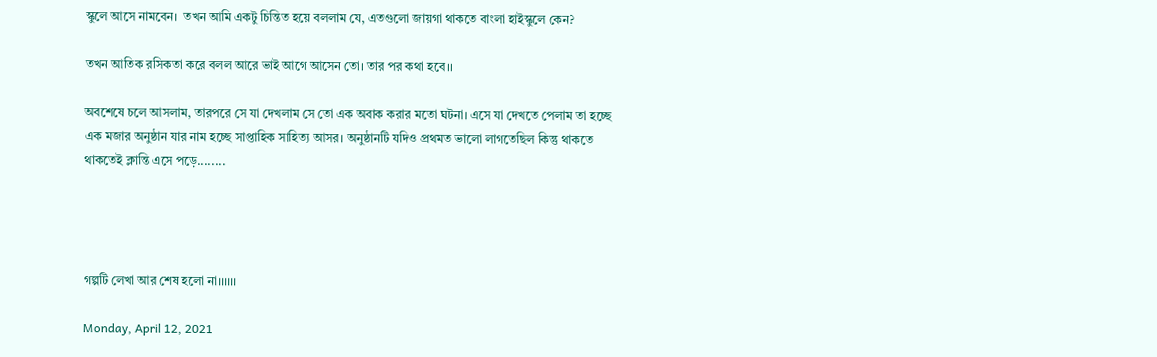স্কুলে আসে নামবেন।  তখন আমি একটু চিন্তিত হয়ে বললাম যে, এতগুলো জায়গা থাকতে বাংলা হাইস্কুলে কেন?

তখন আতিক রসিকতা করে বলল আরে ভাই আগে আসেন তো। তার পর কথা হবে।।

অবশেষে চলে আসলাম, তারপরে সে যা দেখলাম সে তো এক অবাক করার মতো ঘটনা। এসে যা দেখতে পেলাম তা হচ্ছে এক মজার অনুষ্ঠান যার নাম হচ্ছে সাপ্তাহিক সাহিত্য আসর। অনুষ্ঠানটি যদিও প্রথমত ভালো লাগতেছিল কিন্তু থাকতে থাকতেই ক্লান্তি এসে পড়ে........




গল্পটি লেখা আর শেষ হলো না।।।।।।

Monday, April 12, 2021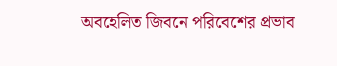অবহেলিত জিবনে পরিবেশের প্রভাব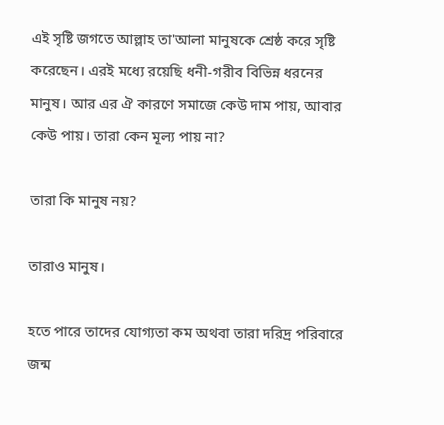এই সৃষ্টি জগতে আল্লাহ তা'আলা মানুষকে শ্রেষ্ঠ করে সৃষ্টি করেছেন। এরই মধ্যে রয়েছি ধনী-গরীব বিভিন্ন ধরনের মানুষ। আর এর ঐ কারণে সমাজে কেউ দাম পায়, আবার কেউ পায়। তারা কেন মূল্য পায় না?

তারা কি মানুষ নয়?

তারাও মানুষ।

হতে পারে তাদের যোগ্যতা কম অথবা তারা দরিদ্র পরিবারে জন্ম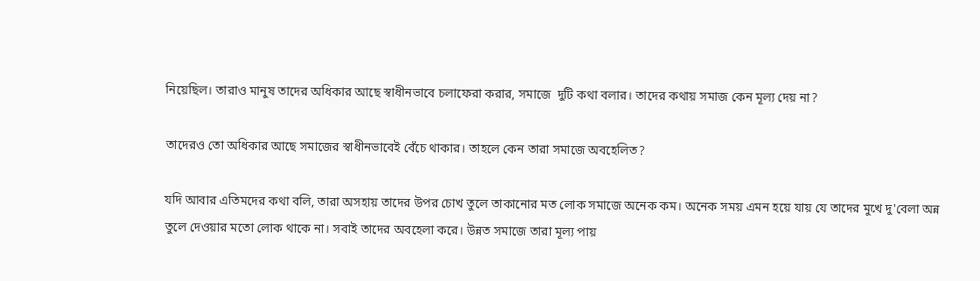নিয়েছিল। তারাও মানুষ তাদের অধিকার আছে স্বাধীনভাবে চলাফেরা করার, সমাজে  দুটি কথা বলার। তাদের কথায় সমাজ কেন মূল্য দেয় না?

তাদেরও তো অধিকার আছে সমাজের স্বাধীনভাবেই বেঁচে থাকার। তাহলে কেন তারা সমাজে অবহেলিত?

যদি আবার এতিমদের কথা বলি, তারা অসহায় তাদের উপর চোখ তুলে তাকানোর মত লোক সমাজে অনেক কম। অনেক সময় এমন হয়ে যায় যে তাদের মুখে দু'বেলা অন্ন তুলে দেওয়ার মতো লোক থাকে না। সবাই তাদের অবহেলা করে। উন্নত সমাজে তারা মূল্য পায়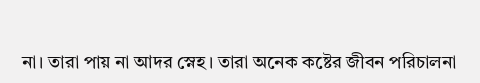না। তারা পায় না আদর স্নেহ। তারা অনেক কষ্টের জীবন পরিচালনা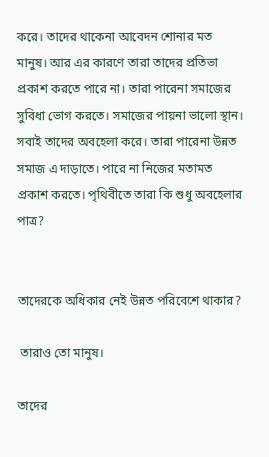করে। তাদের থাকেনা আবেদন শোনার মত মানুষ। আর এর কারণে তারা তাদের প্রতিভা প্রকাশ করতে পারে না। তারা পারেনা সমাজের সুবিধা ভোগ করতে। সমাজের পায়না ভালো স্থান। সবাই তাদের অবহেলা করে। তারা পারেনা উন্নত সমাজ এ দাড়াতে। পারে না নিজের মতামত প্রকাশ করতে। পৃথিবীতে তারা কি শুধু অবহেলার পাত্র?


তাদেরকে অধিকার নেই উন্নত পরিবেশে থাকার?

 তারাও তো মানুষ।

তাদের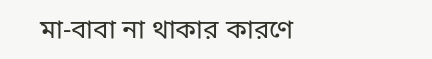মা-বাবা না থাকার কারণে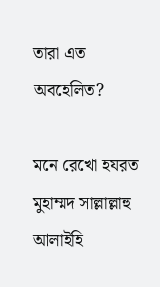তারা এত অবহেলিত?

মনে রেখো হযরত মুহাম্মদ সাল্লাল্লাহু আলাইহি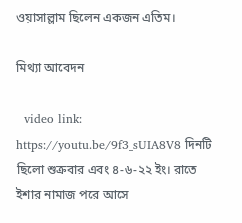ওয়াসাল্লাম ছিলেন একজন এতিম।

মিথ্যা আবেদন

  video link:  https://youtu.be/9f3_sUIA8V8 দিনটি ছিলো শুক্রবার এবং ৪-৬-২২ ইং। রাতে ইশার নামাজ পরে আসে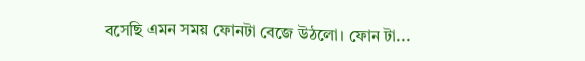বসেছি এমন সময় ফোনটা বেজে উঠলো। ফোন টা...